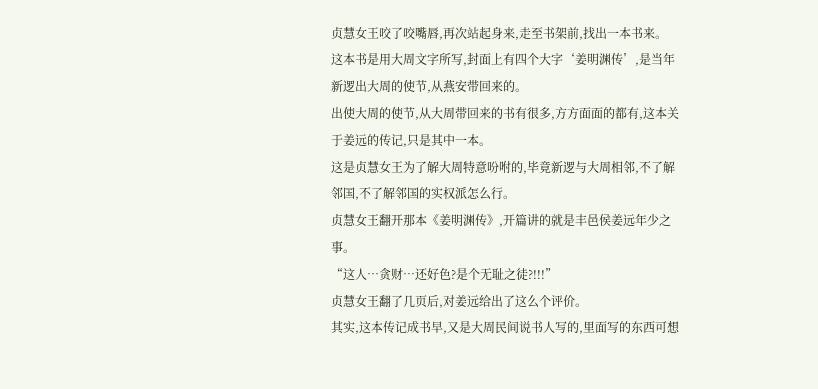贞慧女王咬了咬嘴唇,再次站起身来,走至书架前,找出一本书来。
这本书是用大周文字所写,封面上有四个大字‘姜明渊传’,是当年新逻出大周的使节,从燕安带回来的。
出使大周的使节,从大周带回来的书有很多,方方面面的都有,这本关于姜远的传记,只是其中一本。
这是贞慧女王为了解大周特意吩咐的,毕竟新逻与大周相邻,不了解邻国,不了解邻国的实权派怎么行。
贞慧女王翻开那本《姜明渊传》,开篇讲的就是丰邑侯姜远年少之事。
“这人…贪财…还好色?是个无耻之徒?!!!”
贞慧女王翻了几页后,对姜远给出了这么个评价。
其实,这本传记成书早,又是大周民间说书人写的,里面写的东西可想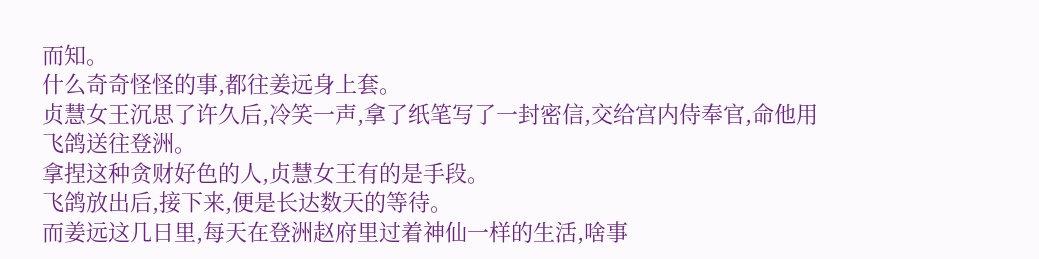而知。
什么奇奇怪怪的事,都往姜远身上套。
贞慧女王沉思了许久后,冷笑一声,拿了纸笔写了一封密信,交给宫内侍奉官,命他用飞鸽送往登洲。
拿捏这种贪财好色的人,贞慧女王有的是手段。
飞鸽放出后,接下来,便是长达数天的等待。
而姜远这几日里,每天在登洲赵府里过着神仙一样的生活,啥事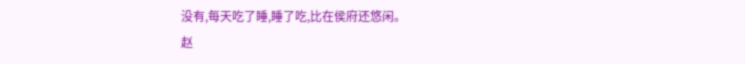没有,每天吃了睡,睡了吃,比在侯府还悠闲。
赵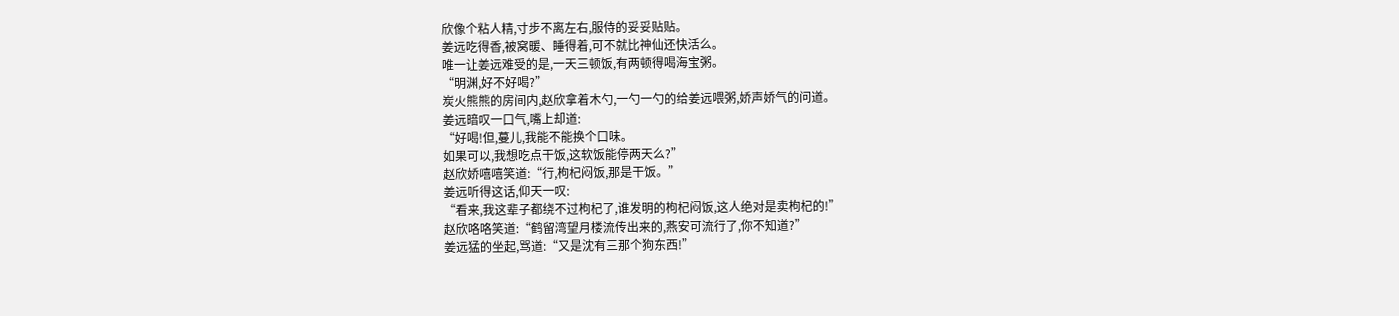欣像个粘人精,寸步不离左右,服侍的妥妥贴贴。
姜远吃得香,被窝暖、睡得着,可不就比神仙还快活么。
唯一让姜远难受的是,一天三顿饭,有两顿得喝海宝粥。
“明渊,好不好喝?”
炭火熊熊的房间内,赵欣拿着木勺,一勺一勺的给姜远喂粥,娇声娇气的问道。
姜远暗叹一口气,嘴上却道:
“好喝!但,蔓儿,我能不能换个口味。
如果可以,我想吃点干饭,这软饭能停两天么?”
赵欣娇嘻嘻笑道:“行,枸杞闷饭,那是干饭。”
姜远听得这话,仰天一叹:
“看来,我这辈子都绕不过枸杞了,谁发明的枸杞闷饭,这人绝对是卖枸杞的!”
赵欣咯咯笑道:“鹤留湾望月楼流传出来的,燕安可流行了,你不知道?”
姜远猛的坐起,骂道:“又是沈有三那个狗东西!”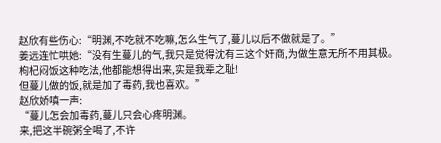赵欣有些伤心:“明渊,不吃就不吃嘛,怎么生气了,蔓儿以后不做就是了。”
姜远连忙哄她:“没有生蔓儿的气,我只是觉得沈有三这个奸商,为做生意无所不用其极。
枸杞闷饭这种吃法,他都能想得出来,实是我辈之耻!
但蔓儿做的饭,就是加了毒药,我也喜欢。”
赵欣娇嗔一声:
“蔓儿怎会加毒药,蔓儿只会心疼明渊。
来,把这半碗粥全喝了,不许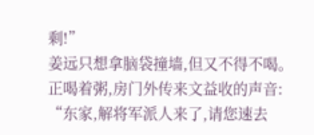剩!”
姜远只想拿脑袋撞墙,但又不得不喝。
正喝着粥,房门外传来文益收的声音:
“东家,解将军派人来了,请您速去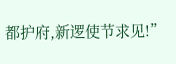都护府,新逻使节求见!”